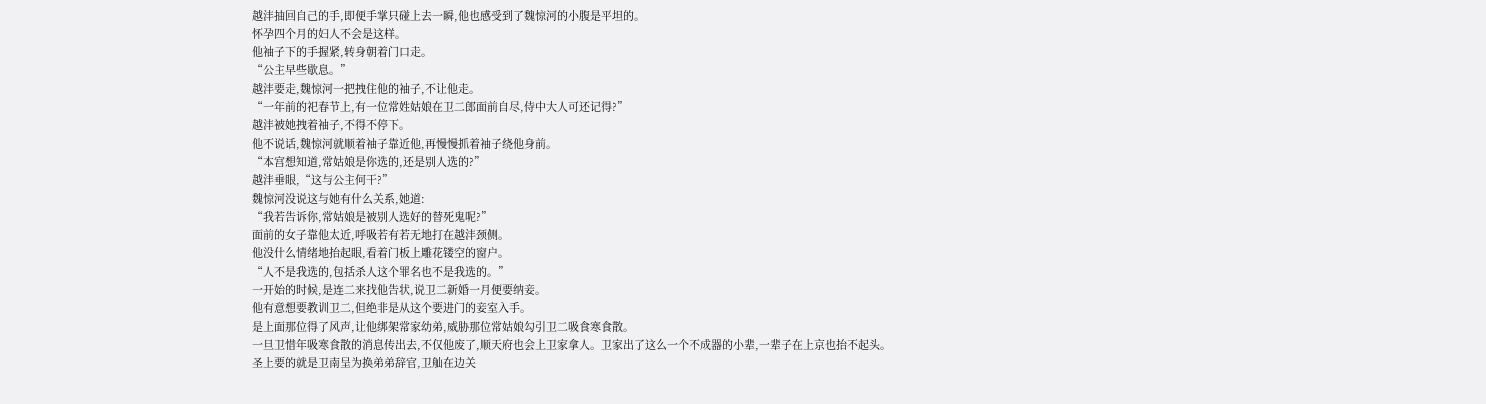越沣抽回自己的手,即便手掌只碰上去一瞬,他也感受到了魏惊河的小腹是平坦的。
怀孕四个月的妇人不会是这样。
他袖子下的手握紧,转身朝着门口走。
“公主早些歇息。”
越沣要走,魏惊河一把拽住他的袖子,不让他走。
“一年前的祀春节上,有一位常姓姑娘在卫二郎面前自尽,侍中大人可还记得?”
越沣被她拽着袖子,不得不停下。
他不说话,魏惊河就顺着袖子靠近他,再慢慢抓着袖子绕他身前。
“本宫想知道,常姑娘是你选的,还是别人选的?”
越沣垂眼,“这与公主何干?”
魏惊河没说这与她有什么关系,她道:
“我若告诉你,常姑娘是被别人选好的替死鬼呢?”
面前的女子靠他太近,呼吸若有若无地打在越沣颈侧。
他没什么情绪地抬起眼,看着门板上雕花镂空的窗户。
“人不是我选的,包括杀人这个罪名也不是我选的。”
一开始的时候,是连二来找他告状,说卫二新婚一月便要纳妾。
他有意想要教训卫二,但绝非是从这个要进门的妾室入手。
是上面那位得了风声,让他绑架常家幼弟,威胁那位常姑娘勾引卫二吸食寒食散。
一旦卫惜年吸寒食散的消息传出去,不仅他废了,顺天府也会上卫家拿人。卫家出了这么一个不成器的小辈,一辈子在上京也抬不起头。
圣上要的就是卫南呈为换弟弟辞官,卫舢在边关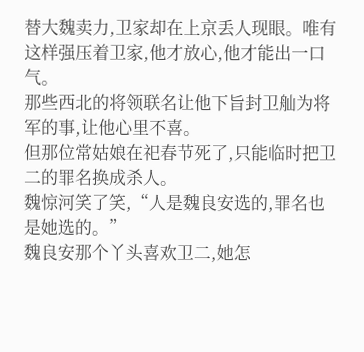替大魏卖力,卫家却在上京丢人现眼。唯有这样强压着卫家,他才放心,他才能出一口气。
那些西北的将领联名让他下旨封卫舢为将军的事,让他心里不喜。
但那位常姑娘在祀春节死了,只能临时把卫二的罪名换成杀人。
魏惊河笑了笑,“人是魏良安选的,罪名也是她选的。”
魏良安那个丫头喜欢卫二,她怎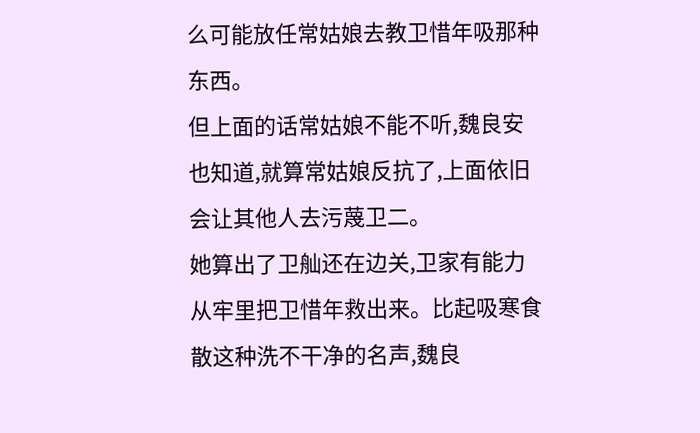么可能放任常姑娘去教卫惜年吸那种东西。
但上面的话常姑娘不能不听,魏良安也知道,就算常姑娘反抗了,上面依旧会让其他人去污蔑卫二。
她算出了卫舢还在边关,卫家有能力从牢里把卫惜年救出来。比起吸寒食散这种洗不干净的名声,魏良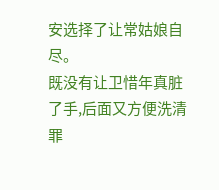安选择了让常姑娘自尽。
既没有让卫惜年真脏了手,后面又方便洗清罪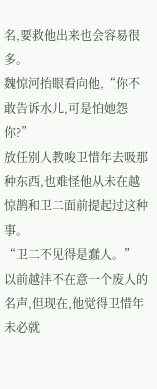名,要救他出来也会容易很多。
魏惊河抬眼看向他,“你不敢告诉水儿,可是怕她怨你?”
放任别人教唆卫惜年去吸那种东西,也难怪他从未在越惊鹊和卫二面前提起过这种事。
“卫二不见得是蠢人。”
以前越沣不在意一个废人的名声,但现在,他觉得卫惜年未必就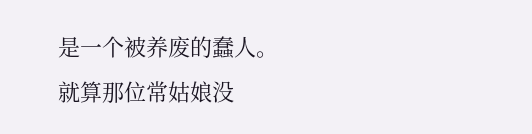是一个被养废的蠢人。
就算那位常姑娘没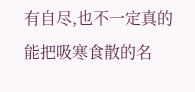有自尽,也不一定真的能把吸寒食散的名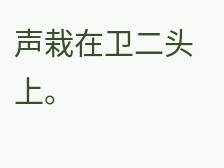声栽在卫二头上。